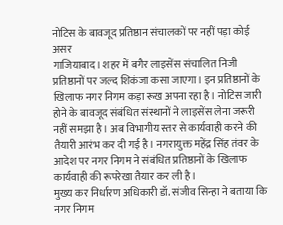नोटिस के बावजूद प्रतिष्ठान संचालकों पर नहीं पड़ा कोई असर
गाजियाबाद। शहर में बगैर लाइसेंस संचालित निजी प्रतिष्ठानों पर जल्द शिकंजा कसा जाएगा। इन प्रतिष्ठानों के खिलाफ नगर निगम कड़ा रूख अपना रहा है। नोटिस जारी होने के बावजूद संबंधित संस्थानों ने लाइसेंस लेना जरूरी नहीं समझा है। अब विभागीय स्तर से कार्यवाही करने की तैयारी आरंभ कर दी गई है। नगरायुक्त महेंद्र सिंह तंवर के आदेश पर नगर निगम ने संबंधित प्रतिष्ठानों के खिलाफ कार्यवाही की रूपरेखा तैयार कर ली है।
मुख्य कर निर्धारण अधिकारी डॉ. संजीव सिन्हा ने बताया कि नगर निगम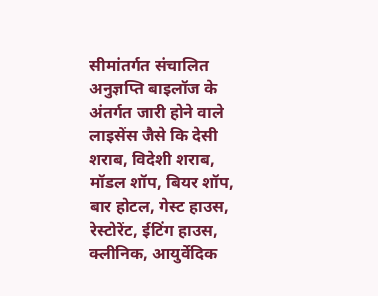सीमांतर्गत संचालित अनुज्ञप्ति बाइलॉज के अंतर्गत जारी होने वाले लाइसेंस जैसे कि देसी शराब, विदेशी शराब, मॉडल शॉप, बियर शॉप, बार होटल, गेस्ट हाउस, रेस्टोरेंट, ईटिंग हाउस, क्लीनिक, आयुर्वेदिक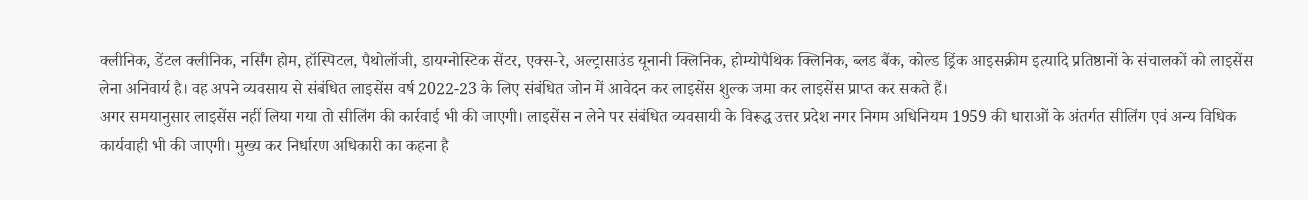क्लीनिक, डेंटल क्लीनिक, नर्सिंग होम, हॉस्पिटल, पैथोलॉजी, डायग्नोस्टिक सेंटर, एक्स-रे, अल्ट्रासाउंड यूनानी क्लिनिक, होम्योपैथिक क्लिनिक, ब्लड बैंक, कोल्ड ड्रिंक आइसक्रीम इत्यादि प्रतिष्ठानों के संचालकों को लाइसेंस लेना अनिवार्य है। वह अपने व्यवसाय से संबंधित लाइसेंस वर्ष 2022-23 के लिए संबंधित जोन में आवेदन कर लाइसेंस शुल्क जमा कर लाइसेंस प्राप्त कर सकते हैं।
अगर समयानुसार लाइसेंस नहीं लिया गया तो सीलिंग की कार्रवाई भी की जाएगी। लाइसेंस न लेने पर संबंधित व्यवसायी के विरूद्ध उत्तर प्रदेश नगर निगम अधिनियम 1959 की धाराओं के अंतर्गत सीलिंग एवं अन्य विधिक कार्यवाही भी की जाएगी। मुख्य कर निर्धारण अधिकारी का कहना है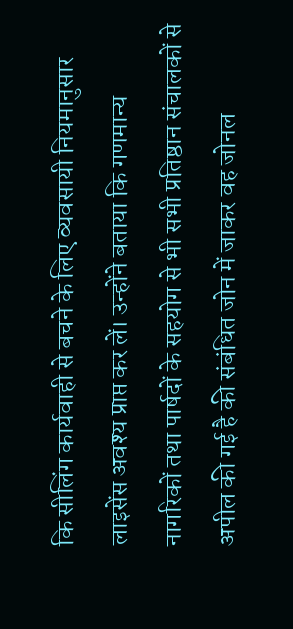कि सीलिंग कार्यवाही से बचने के लिए व्यवसायी नियमानुसार लाइसेंस अवश्य प्राप्त कर लें। उन्होंने बताया कि गणमान्य नागरिकों तथा पार्षदों के सहयोग से भी सभी प्रतिष्ठान संचालकों से अपील की गई है की संबंधित जोन में जाकर वह जोनल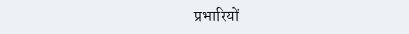प्रभारियों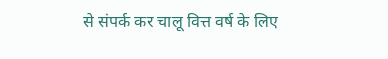से संपर्क कर चालू वित्त वर्ष के लिए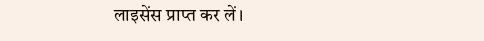लाइसेंस प्राप्त कर लें।